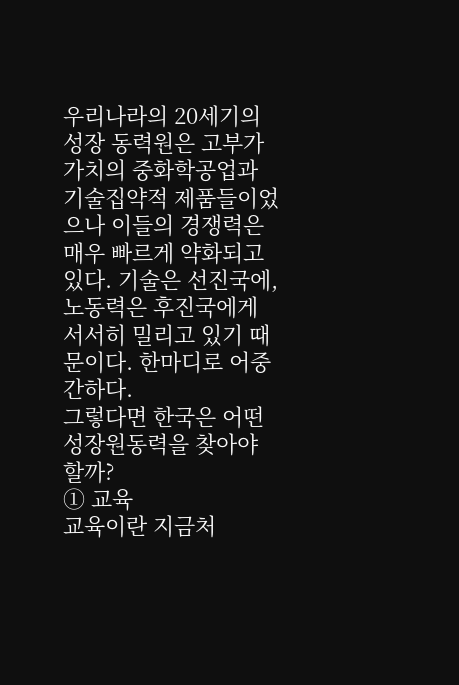우리나라의 20세기의 성장 동력원은 고부가가치의 중화학공업과 기술집약적 제품들이었으나 이들의 경쟁력은 매우 빠르게 약화되고 있다. 기술은 선진국에, 노동력은 후진국에게 서서히 밀리고 있기 때문이다. 한마디로 어중간하다.
그렇다면 한국은 어떤 성장원동력을 찾아야 할까?
① 교육
교육이란 지금처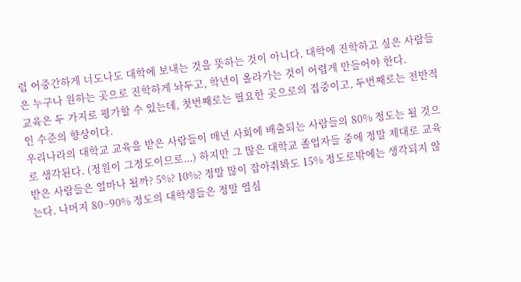럼 어중간하게 너도나도 대학에 보내는 것을 뜻하는 것이 아니다. 대학에 진학하고 싶은 사람들은 누구나 원하는 곳으로 진학하게 놔두고, 학년이 올라가는 것이 어렵게 만들어야 한다.
교육은 두 가지로 평가할 수 있는데, 첫번째로는 필요한 곳으로의 집중이고, 두번째로는 전반적인 수준의 향상이다.
우리나라의 대학교 교육을 받은 사람들이 매년 사회에 배출되는 사람들의 80% 정도는 될 것으로 생각된다. (정원이 그정도이므로...) 하지만 그 많은 대학교 졸업자들 중에 정말 제대로 교육받은 사람들은 얼마나 될까? 5%? 10%? 정말 많이 잡아줘봐도 15% 정도로밖에는 생각되지 않는다. 나머지 80~90% 정도의 대학생들은 정말 열심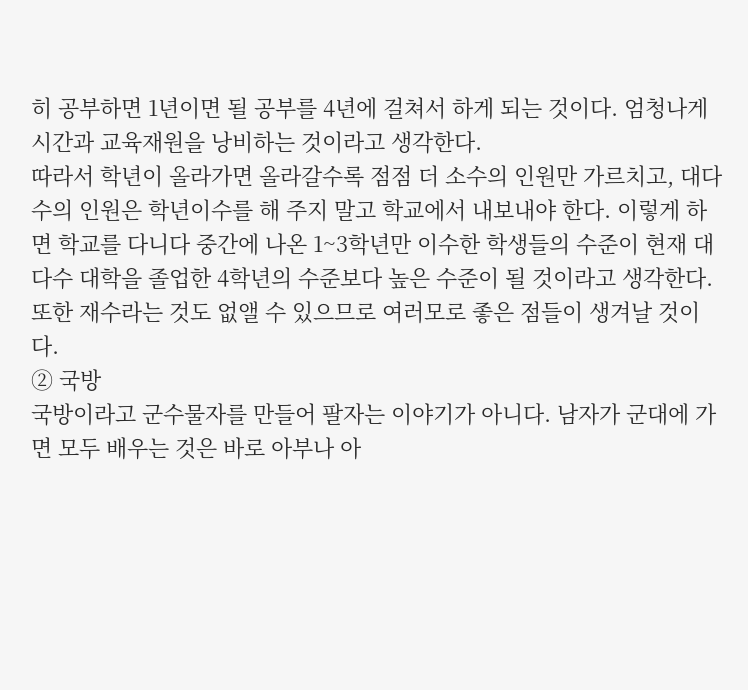히 공부하면 1년이면 될 공부를 4년에 걸쳐서 하게 되는 것이다. 엄청나게 시간과 교육재원을 낭비하는 것이라고 생각한다.
따라서 학년이 올라가면 올라갈수록 점점 더 소수의 인원만 가르치고, 대다수의 인원은 학년이수를 해 주지 말고 학교에서 내보내야 한다. 이렇게 하면 학교를 다니다 중간에 나온 1~3학년만 이수한 학생들의 수준이 현재 대다수 대학을 졸업한 4학년의 수준보다 높은 수준이 될 것이라고 생각한다.
또한 재수라는 것도 없앨 수 있으므로 여러모로 좋은 점들이 생겨날 것이다.
② 국방
국방이라고 군수물자를 만들어 팔자는 이야기가 아니다. 남자가 군대에 가면 모두 배우는 것은 바로 아부나 아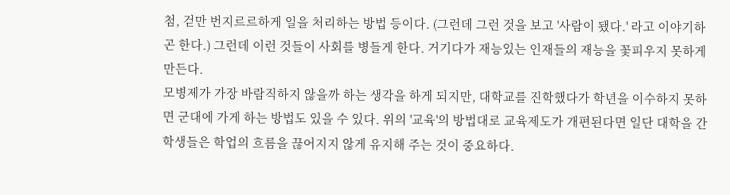첨, 걷만 번지르르하게 일을 처리하는 방법 등이다. (그런데 그런 것을 보고 '사람이 됐다.' 라고 이야기하곤 한다.) 그런데 이런 것들이 사회를 병들게 한다. 거기다가 재능있는 인재들의 재능을 꽃피우지 못하게 만든다.
모병제가 가장 바람직하지 않을까 하는 생각을 하게 되지만, 대학교를 진학했다가 학년을 이수하지 못하면 군대에 가게 하는 방법도 있을 수 있다. 위의 '교육'의 방법대로 교육제도가 개편된다면 일단 대학을 간 학생들은 학업의 흐름을 끊어지지 않게 유지해 주는 것이 중요하다.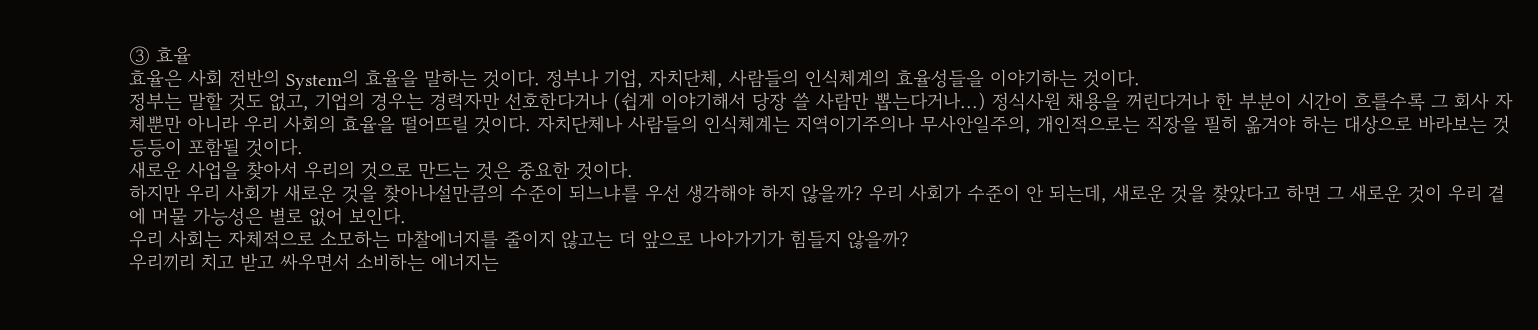③ 효율
효율은 사회 전반의 System의 효율을 말하는 것이다. 정부나 기업, 자치단체, 사람들의 인식체계의 효율성들을 이야기하는 것이다.
정부는 말할 것도 없고, 기업의 경우는 경력자만 선호한다거나 (쉽게 이야기해서 당장 쓸 사람만 뽑는다거나...) 정식사원 채용을 꺼린다거나 한 부분이 시간이 흐를수록 그 회사 자체뿐만 아니라 우리 사회의 효율을 떨어뜨릴 것이다. 자치단체나 사람들의 인식체계는 지역이기주의나 무사안일주의, 개인적으로는 직장을 필히 옮겨야 하는 대상으로 바라보는 것 등등이 포함될 것이다.
새로운 사업을 찾아서 우리의 것으로 만드는 것은 중요한 것이다.
하지만 우리 사회가 새로운 것을 찾아나설만큼의 수준이 되느냐를 우선 생각해야 하지 않을까? 우리 사회가 수준이 안 되는데, 새로운 것을 찾았다고 하면 그 새로운 것이 우리 곁에 머물 가능성은 별로 없어 보인다.
우리 사회는 자체적으로 소모하는 마찰에너지를 줄이지 않고는 더 앞으로 나아가기가 힘들지 않을까?
우리끼리 치고 받고 싸우면서 소비하는 에너지는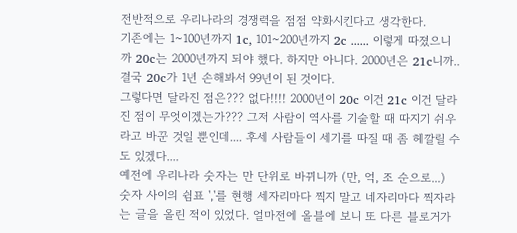전반적으로 우리나라의 경쟁력을 점점 약화시킨다고 생각한다.
기존에는 1~100년까지 1c, 101~200년까지 2c ...... 이렇게 따졌으니까 20c는 2000년까지 되야 했다. 하지만 아니다. 2000년은 21c니까.. 결국 20c가 1년 손해봐서 99년이 된 것이다.
그렇다면 달라진 점은??? 없다!!!! 2000년이 20c 이건 21c 이건 달라진 점이 무엇이겠는가??? 그저 사람이 역사를 기술할 때 따지기 쉬우라고 바꾼 것일 뿐인데.... 후세 사람들이 세기를 따질 때 좀 헤깔릴 수도 있겠다....
예전에 우리나라 숫자는 만 단위로 바뀌니까 (만, 억, 조 순으로...) 숫자 사이의 쉼표 ','를 현행 세자리마다 찍지 말고 네자리마다 찍자라는 글을 올린 적이 있었다. 얼마전에 올블에 보니 또 다른 블로거가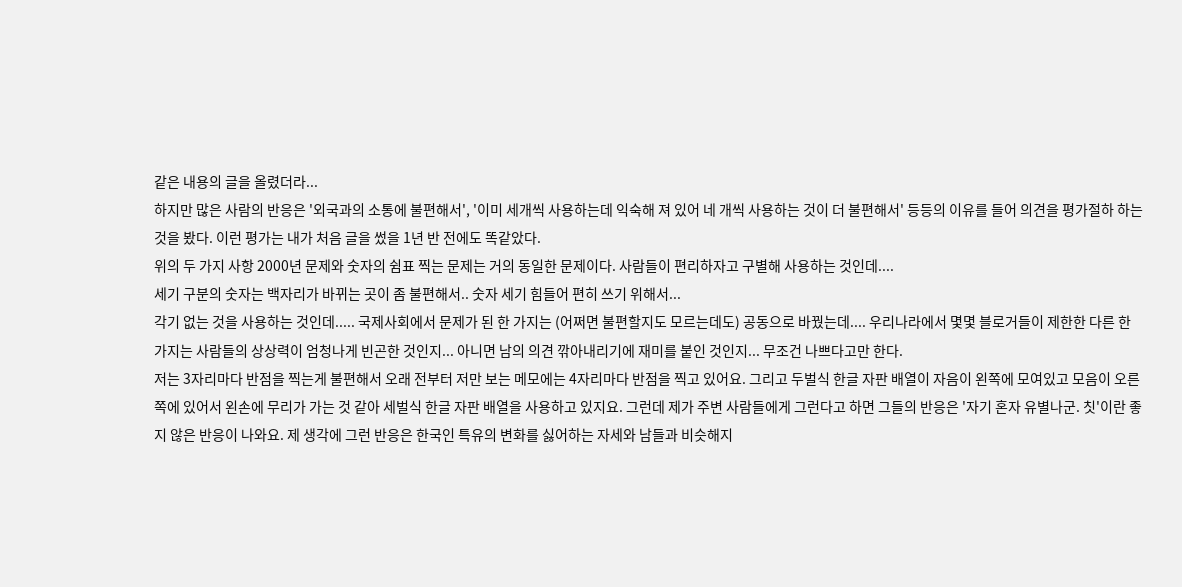같은 내용의 글을 올렸더라...
하지만 많은 사람의 반응은 '외국과의 소통에 불편해서', '이미 세개씩 사용하는데 익숙해 져 있어 네 개씩 사용하는 것이 더 불편해서' 등등의 이유를 들어 의견을 평가절하 하는 것을 봤다. 이런 평가는 내가 처음 글을 썼을 1년 반 전에도 똑같았다.
위의 두 가지 사항 2000년 문제와 숫자의 쉼표 찍는 문제는 거의 동일한 문제이다. 사람들이 편리하자고 구별해 사용하는 것인데....
세기 구분의 숫자는 백자리가 바뀌는 곳이 좀 불편해서.. 숫자 세기 힘들어 편히 쓰기 위해서...
각기 없는 것을 사용하는 것인데..... 국제사회에서 문제가 된 한 가지는 (어쩌면 불편할지도 모르는데도) 공동으로 바꿨는데.... 우리나라에서 몇몇 블로거들이 제한한 다른 한 가지는 사람들의 상상력이 엄청나게 빈곤한 것인지... 아니면 남의 의견 깎아내리기에 재미를 붙인 것인지... 무조건 나쁘다고만 한다.
저는 3자리마다 반점을 찍는게 불편해서 오래 전부터 저만 보는 메모에는 4자리마다 반점을 찍고 있어요. 그리고 두벌식 한글 자판 배열이 자음이 왼쪽에 모여있고 모음이 오른쪽에 있어서 왼손에 무리가 가는 것 같아 세벌식 한글 자판 배열을 사용하고 있지요. 그런데 제가 주변 사람들에게 그런다고 하면 그들의 반응은 '자기 혼자 유별나군. 칫'이란 좋지 않은 반응이 나와요. 제 생각에 그런 반응은 한국인 특유의 변화를 싫어하는 자세와 남들과 비슷해지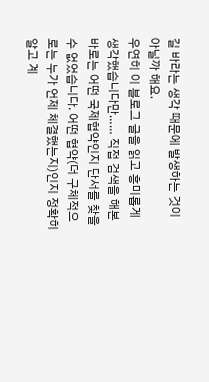길 바라는 생각 때문에 발생하는 것이 아닐까 해요.
우연히 이 블로그 글을 읽고 흥미롭게 생각했습니다만…… 직접 검색을 해본 바로는 어떤 국제협약인지 단서를 찾을 수 없었습니다. 어떤 협약(더 구체적으로는 누가 언제 체결했는지)인지 정확히 알고 계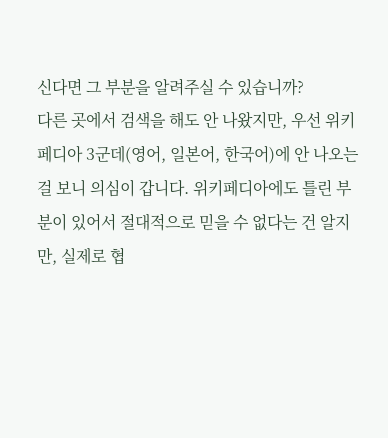신다면 그 부분을 알려주실 수 있습니까?
다른 곳에서 검색을 해도 안 나왔지만, 우선 위키페디아 3군데(영어, 일본어, 한국어)에 안 나오는 걸 보니 의심이 갑니다. 위키페디아에도 틀린 부분이 있어서 절대적으로 믿을 수 없다는 건 알지만, 실제로 협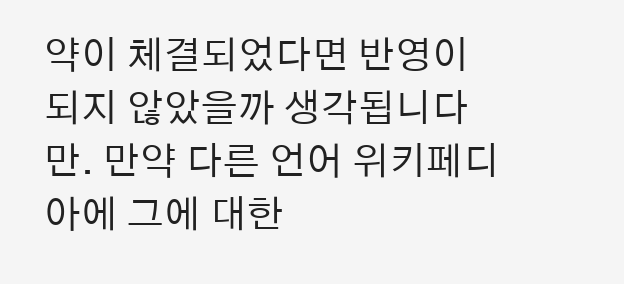약이 체결되었다면 반영이 되지 않았을까 생각됩니다만. 만약 다른 언어 위키페디아에 그에 대한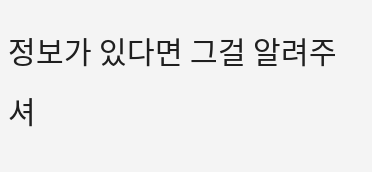정보가 있다면 그걸 알려주셔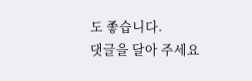도 좋습니다.
댓글을 달아 주세요